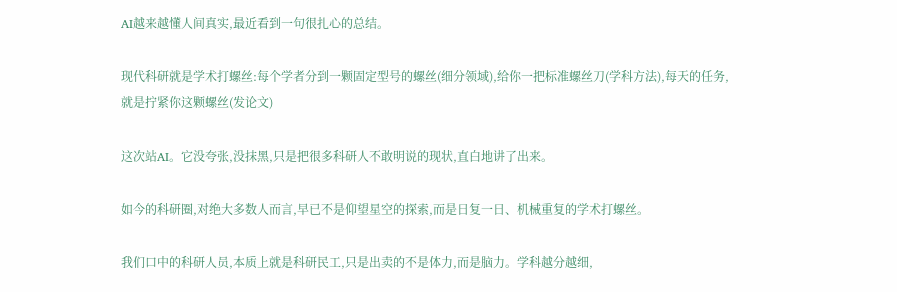AI越来越懂人间真实,最近看到一句很扎心的总结。

现代科研就是学术打螺丝:每个学者分到一颗固定型号的螺丝(细分领域),给你一把标准螺丝刀(学科方法),每天的任务,就是拧紧你这颗螺丝(发论文)

这次站AI。它没夸张,没抹黑,只是把很多科研人不敢明说的现状,直白地讲了出来。

如今的科研圈,对绝大多数人而言,早已不是仰望星空的探索,而是日复一日、机械重复的学术打螺丝。

我们口中的科研人员,本质上就是科研民工,只是出卖的不是体力,而是脑力。学科越分越细,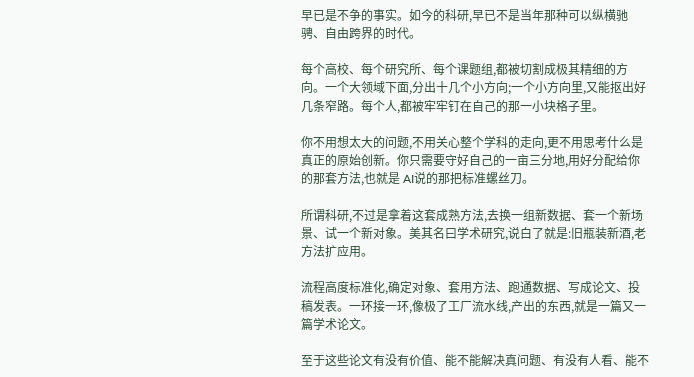早已是不争的事实。如今的科研,早已不是当年那种可以纵横驰骋、自由跨界的时代。

每个高校、每个研究所、每个课题组,都被切割成极其精细的方向。一个大领域下面,分出十几个小方向;一个小方向里,又能抠出好几条窄路。每个人,都被牢牢钉在自己的那一小块格子里。

你不用想太大的问题,不用关心整个学科的走向,更不用思考什么是真正的原始创新。你只需要守好自己的一亩三分地,用好分配给你的那套方法,也就是 AI说的那把标准螺丝刀。

所谓科研,不过是拿着这套成熟方法,去换一组新数据、套一个新场景、试一个新对象。美其名曰学术研究,说白了就是:旧瓶装新酒,老方法扩应用。

流程高度标准化,确定对象、套用方法、跑通数据、写成论文、投稿发表。一环接一环,像极了工厂流水线,产出的东西,就是一篇又一篇学术论文。

至于这些论文有没有价值、能不能解决真问题、有没有人看、能不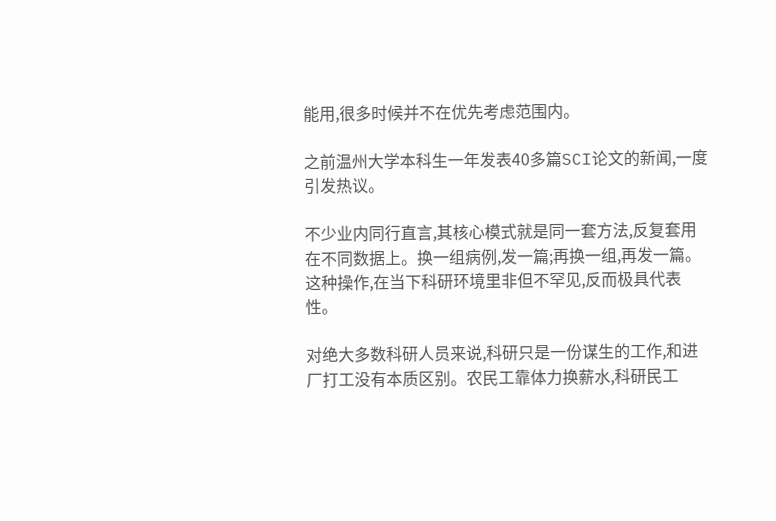能用,很多时候并不在优先考虑范围内。

之前温州大学本科生一年发表40多篇SCI论文的新闻,一度引发热议。

不少业内同行直言,其核心模式就是同一套方法,反复套用在不同数据上。换一组病例,发一篇;再换一组,再发一篇。这种操作,在当下科研环境里非但不罕见,反而极具代表性。

对绝大多数科研人员来说,科研只是一份谋生的工作,和进厂打工没有本质区别。农民工靠体力换薪水,科研民工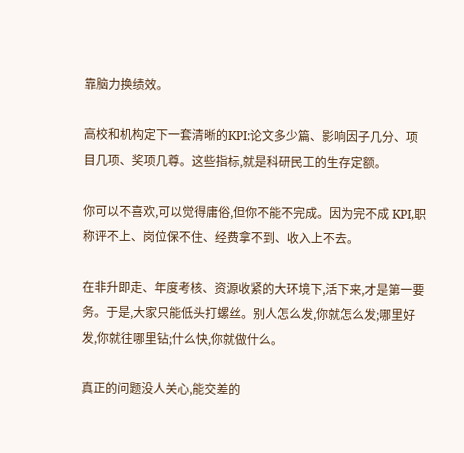靠脑力换绩效。

高校和机构定下一套清晰的KPI:论文多少篇、影响因子几分、项目几项、奖项几尊。这些指标,就是科研民工的生存定额。

你可以不喜欢,可以觉得庸俗,但你不能不完成。因为完不成 KPI,职称评不上、岗位保不住、经费拿不到、收入上不去。

在非升即走、年度考核、资源收紧的大环境下,活下来,才是第一要务。于是,大家只能低头打螺丝。别人怎么发,你就怎么发;哪里好发,你就往哪里钻;什么快,你就做什么。

真正的问题没人关心,能交差的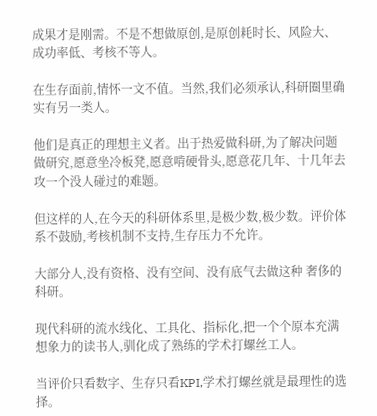成果才是刚需。不是不想做原创,是原创耗时长、风险大、成功率低、考核不等人。

在生存面前,情怀一文不值。当然,我们必须承认,科研圈里确实有另一类人。

他们是真正的理想主义者。出于热爱做科研,为了解决问题做研究,愿意坐冷板凳,愿意啃硬骨头,愿意花几年、十几年去攻一个没人碰过的难题。

但这样的人,在今天的科研体系里,是极少数,极少数。评价体系不鼓励,考核机制不支持,生存压力不允许。

大部分人,没有资格、没有空间、没有底气去做这种 奢侈的科研。

现代科研的流水线化、工具化、指标化,把一个个原本充满想象力的读书人,驯化成了熟练的学术打螺丝工人。

当评价只看数字、生存只看KPI,学术打螺丝就是最理性的选择。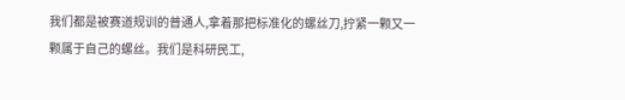我们都是被赛道规训的普通人,拿着那把标准化的螺丝刀,拧紧一颗又一颗属于自己的螺丝。我们是科研民工,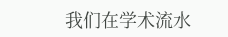我们在学术流水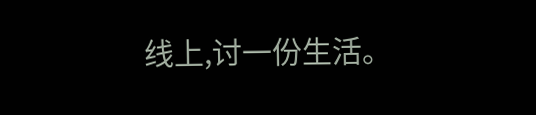线上,讨一份生活。